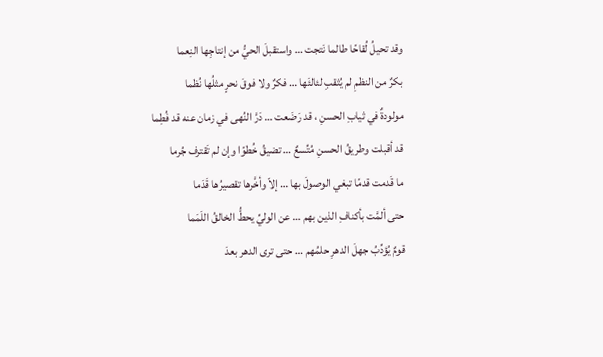وقد تحيلُ لُقاحًا طالما نَتجت … واستقبلَ الحيُّ من إنتاجِها النِعما
بكرٌ من النظمِ لم يُثقبِ لئالئَها … فكرٌ ولا فوقَ نحرٍ مثلُها نُظما
مولودةٌ في ثيابِ الحسنِ ، قد رَضَعت … دَرَّ النُهى في زمان عنه قد فُطِما
قد أقبلت وطريقُ الحسنِ مُتِّسعٌ … تضيقُ خُطوًا وإن لم تَقترف جُرما
ما قَدمت قدمًا تبغي الوصولَ بها … إلاّ وأخَّرها تقصيرُها قَدَما
حتى ألمَّت بأكنافِ الذين بهم … عن الوليِّ يحطُّ الخالقُ اللَمَما
قومٌ يُؤدِّبُ جهلَ الدهرِ حلمُهم … حتى ترى الدهر بعدَ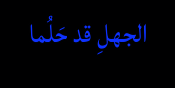الجهلِ قد حَلُما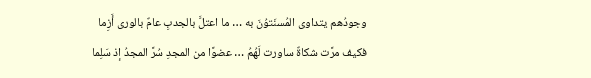وجودُهم يتداوى المُسنَتوُنَ به … ما اعتلَّ بالجدبِ عامٌ بالورى أَزِما
فكيف مرَّت شكاةٌ ساورت لَهُمُ … عضوًا من المجدِ سُرَّ المجدُ إذ سَلِما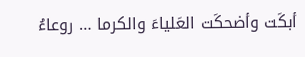أبكَت وأضحكَت العَلياءَ والكرما … روعاءُ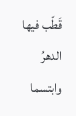قَطّب فيها الدهرُ وابتسما